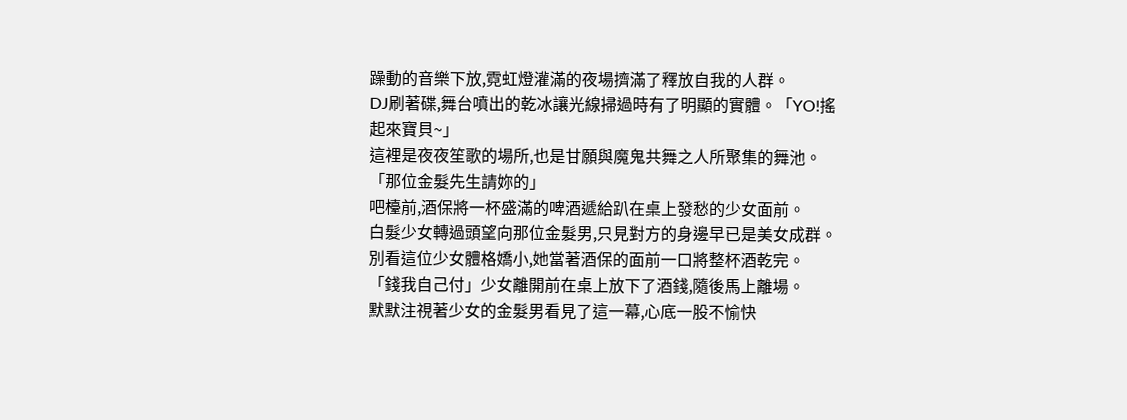躁動的音樂下放,霓虹燈灌滿的夜場擠滿了釋放自我的人群。
DJ刷著碟,舞台噴出的乾冰讓光線掃過時有了明顯的實體。「YO!搖起來寶貝~」
這裡是夜夜笙歌的場所,也是甘願與魔鬼共舞之人所聚集的舞池。
「那位金髮先生請妳的」
吧檯前,酒保將一杯盛滿的啤酒遞給趴在桌上發愁的少女面前。
白髮少女轉過頭望向那位金髮男,只見對方的身邊早已是美女成群。
別看這位少女體格嬌小,她當著酒保的面前一口將整杯酒乾完。
「錢我自己付」少女離開前在桌上放下了酒錢,隨後馬上離場。
默默注視著少女的金髮男看見了這一幕,心底一股不愉快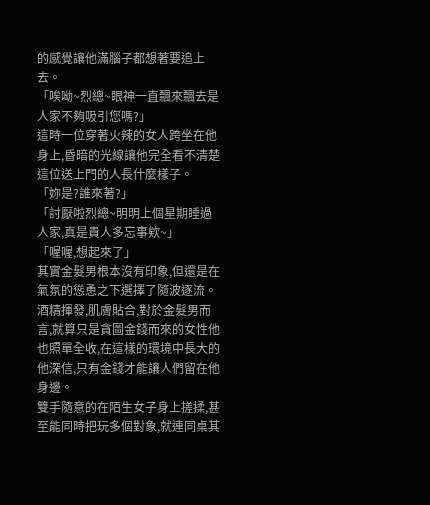的感覺讓他滿腦子都想著要追上去。
「唉呦~烈總~眼神一直飄來飄去是人家不夠吸引您嗎?」
這時一位穿著火辣的女人跨坐在他身上,昏暗的光線讓他完全看不清楚這位送上門的人長什麼樣子。
「妳是?誰來著?」
「討厭啦烈總~明明上個星期睡過人家,真是貴人多忘事欸~」
「喔喔,想起來了」
其實金髮男根本沒有印象,但還是在氣氛的慫恿之下選擇了隨波逐流。
酒精揮發,肌膚貼合,對於金髮男而言,就算只是貪圖金錢而來的女性他也照單全收,在這樣的環境中長大的他深信,只有金錢才能讓人們留在他身邊。
雙手隨意的在陌生女子身上搓揉,甚至能同時把玩多個對象,就連同桌其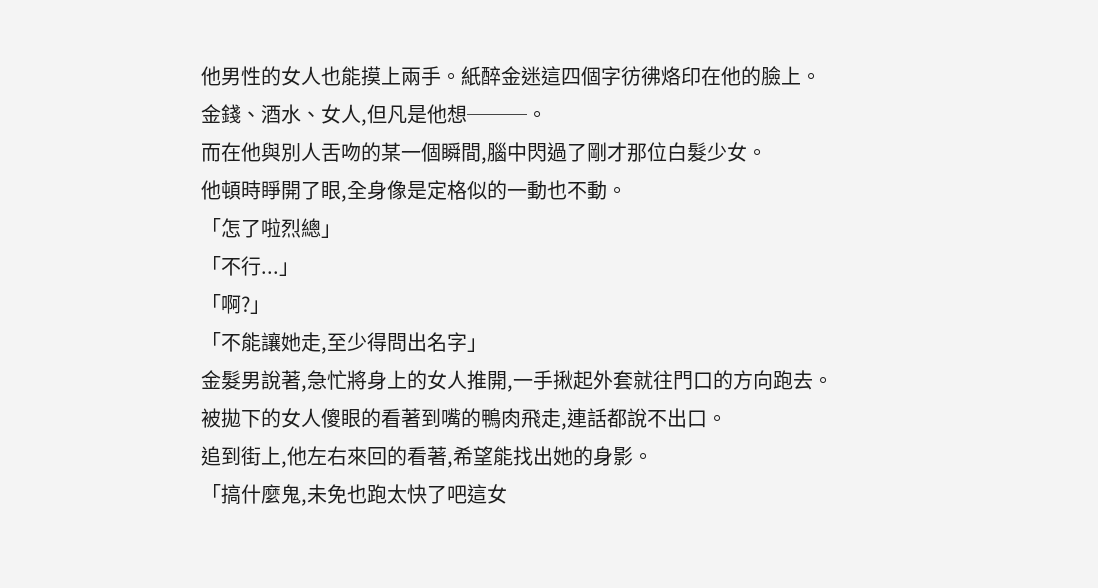他男性的女人也能摸上兩手。紙醉金迷這四個字彷彿烙印在他的臉上。
金錢、酒水、女人,但凡是他想───。
而在他與別人舌吻的某一個瞬間,腦中閃過了剛才那位白髮少女。
他頓時睜開了眼,全身像是定格似的一動也不動。
「怎了啦烈總」
「不行...」
「啊?」
「不能讓她走,至少得問出名字」
金髮男說著,急忙將身上的女人推開,一手揪起外套就往門口的方向跑去。
被拋下的女人傻眼的看著到嘴的鴨肉飛走,連話都說不出口。
追到街上,他左右來回的看著,希望能找出她的身影。
「搞什麼鬼,未免也跑太快了吧這女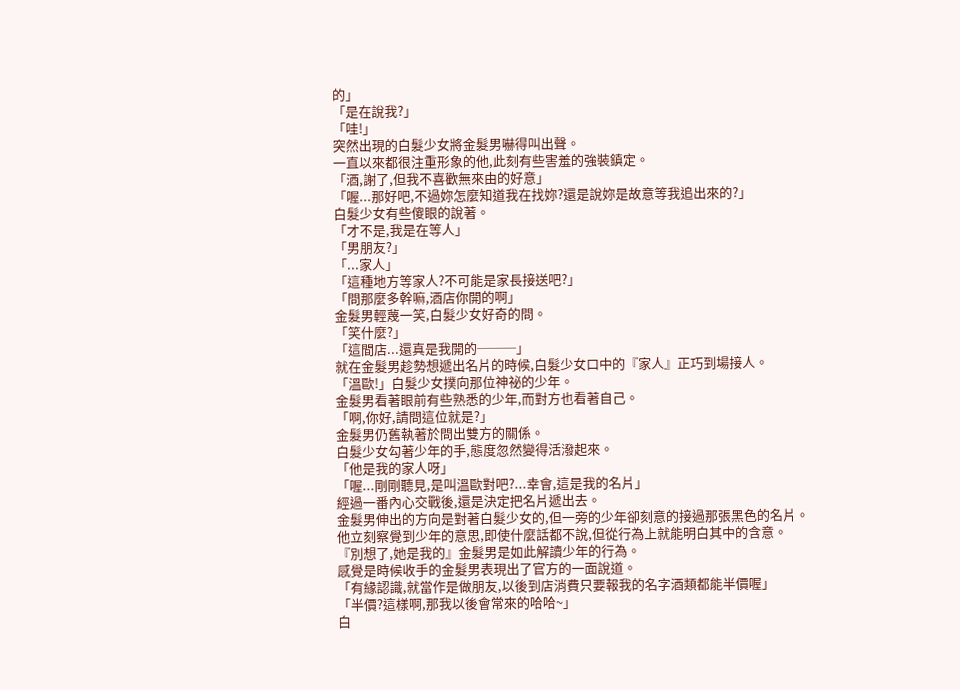的」
「是在說我?」
「哇!」
突然出現的白髮少女將金髮男嚇得叫出聲。
一直以來都很注重形象的他,此刻有些害羞的強裝鎮定。
「酒,謝了,但我不喜歡無來由的好意」
「喔...那好吧,不過妳怎麼知道我在找妳?還是說妳是故意等我追出來的?」
白髮少女有些傻眼的說著。
「才不是,我是在等人」
「男朋友?」
「...家人」
「這種地方等家人?不可能是家長接送吧?」
「問那麼多幹嘛,酒店你開的啊」
金髮男輕蔑一笑,白髮少女好奇的問。
「笑什麼?」
「這間店...還真是我開的───」
就在金髮男趁勢想遞出名片的時候,白髮少女口中的『家人』正巧到場接人。
「溫歐!」白髮少女撲向那位神祕的少年。
金髮男看著眼前有些熟悉的少年,而對方也看著自己。
「啊,你好,請問這位就是?」
金髮男仍舊執著於問出雙方的關係。
白髮少女勾著少年的手,態度忽然變得活潑起來。
「他是我的家人呀」
「喔...剛剛聽見,是叫溫歐對吧?...幸會,這是我的名片」
經過一番內心交戰後,還是決定把名片遞出去。
金髮男伸出的方向是對著白髮少女的,但一旁的少年卻刻意的接過那張黑色的名片。
他立刻察覺到少年的意思,即使什麼話都不說,但從行為上就能明白其中的含意。
『別想了,她是我的』金髮男是如此解讀少年的行為。
感覺是時候收手的金髮男表現出了官方的一面說道。
「有緣認識,就當作是做朋友,以後到店消費只要報我的名字酒類都能半價喔」
「半價?這樣啊,那我以後會常來的哈哈~」
白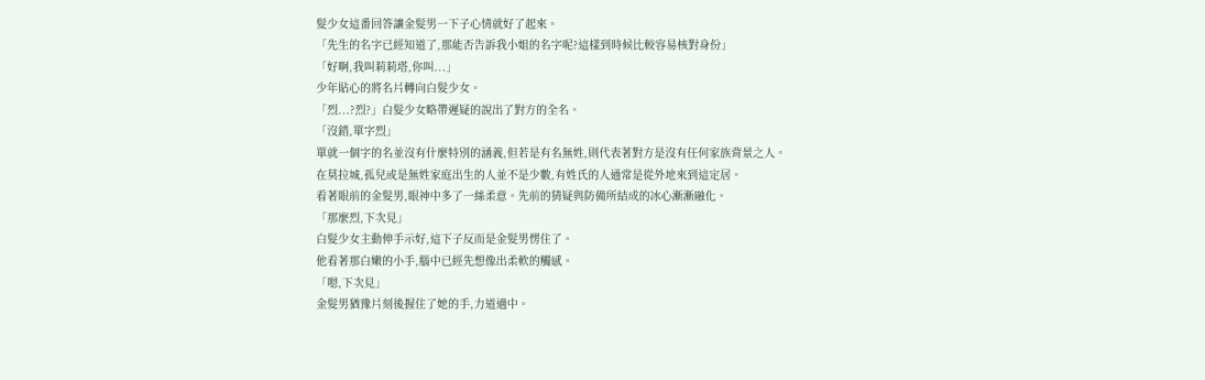髮少女這番回答讓金髮男一下子心情就好了起來。
「先生的名字已經知道了,那能否告訴我小姐的名字呢?這樣到時候比較容易核對身份」
「好啊,我叫莉莉塔,你叫...」
少年貼心的將名片轉向白髮少女。
「烈...?烈?」白髮少女略帶遲疑的說出了對方的全名。
「沒錯,單字烈」
單就一個字的名並沒有什麼特別的涵義,但若是有名無姓,則代表著對方是沒有任何家族背景之人。
在莫拉城,孤兒或是無姓家庭出生的人並不是少數,有姓氏的人通常是從外地來到這定居。
看著眼前的金髮男,眼神中多了一絲柔意。先前的猜疑與防備所結成的冰心漸漸融化。
「那麼烈,下次見」
白髮少女主動伸手示好,這下子反而是金髮男愣住了。
他看著那白嫩的小手,腦中已經先想像出柔軟的觸感。
「嗯,下次見」
金髮男猶豫片刻後握住了她的手,力道適中。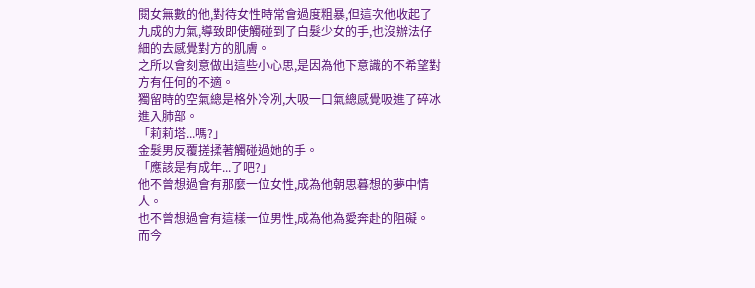閱女無數的他,對待女性時常會過度粗暴,但這次他收起了九成的力氣,導致即使觸碰到了白髮少女的手,也沒辦法仔細的去感覺對方的肌膚。
之所以會刻意做出這些小心思,是因為他下意識的不希望對方有任何的不適。
獨留時的空氣總是格外冷冽,大吸一口氣總感覺吸進了碎冰進入肺部。
「莉莉塔...嗎?」
金髮男反覆搓揉著觸碰過她的手。
「應該是有成年...了吧?」
他不曾想過會有那麼一位女性,成為他朝思暮想的夢中情人。
也不曾想過會有這樣一位男性,成為他為愛奔赴的阻礙。
而今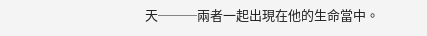天───兩者一起出現在他的生命當中。